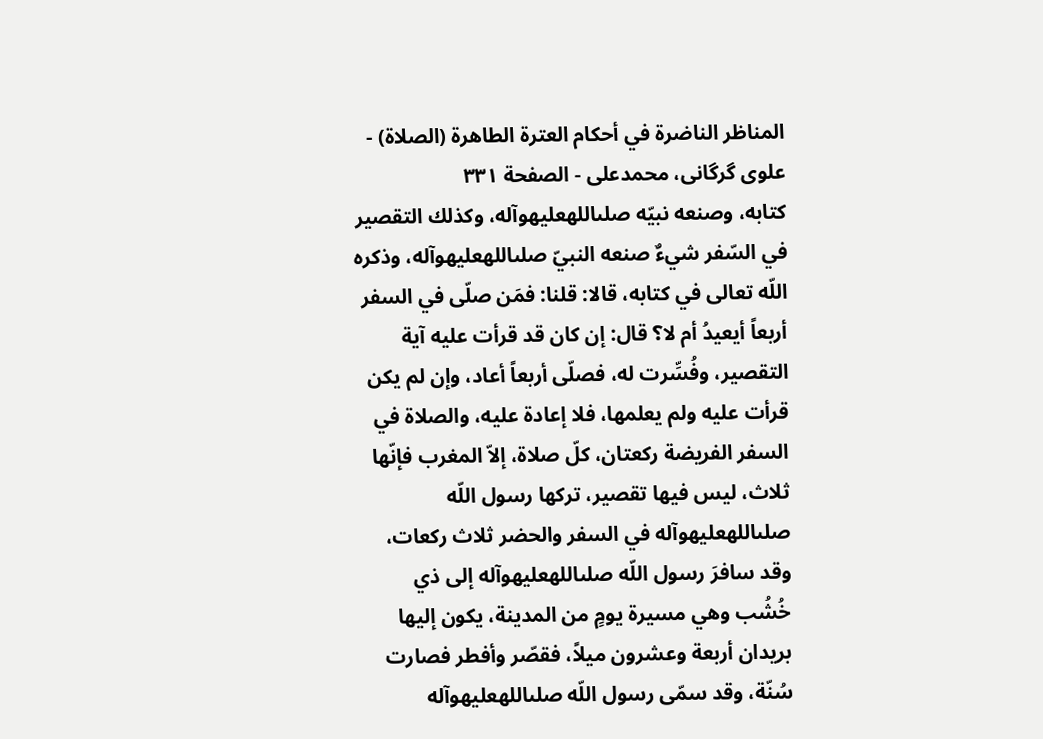المناظر الناضرة في أحکام العترة الطاهرة (الصلاة) - علوی گرگانی، محمدعلی - الصفحة ٣٣١
كتابه، وصنعه نبيّه صلىاللهعليهوآله، وكذلك التقصير في السّفر شيءٌ صنعه النبيّ صلىاللهعليهوآله، وذكره اللّه تعالى في كتابه، قالا: قلنا: فمَن صلّى في السفر أربعاً أيعيدُ أم لا؟ قال: إن كان قد قرأت عليه آية التقصير، وفُسِّرت له، فصلّى أربعاً أعاد، وإن لم يكن قرأت عليه ولم يعلمها، فلا إعادة عليه، والصلاة في السفر الفريضة ركعتان، كلّ صلاة، إلاّ المغرب فإنّها ثلاث، ليس فيها تقصير، تركها رسول اللّه صلىاللهعليهوآله في السفر والحضر ثلاث ركعات، وقد سافرَ رسول اللّه صلىاللهعليهوآله إلى ذي خُشُب وهي مسيرة يومٍ من المدينة، يكون إليها بريدان أربعة وعشرون ميلاً، فقصّر وأفطر فصارت سُنّة، وقد سمّى رسول اللّه صلىاللهعليهوآله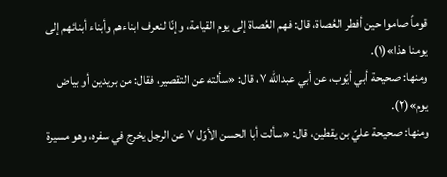قوماً صاموا حين أفطر العُصاة، قال: فهم العُصاة إلى يوم القيامة، وإنّا لنعرف ابناءهم وأبناء أبنائهم إلى يومنا هذا»(١).
ومنها: صحيحة أبي أيّوب، عن أبي عبداللّه ٧، قال: «سألته عن التقصير، فقال: من بريدين أو بياض يوم»(٢).
ومنها: صحيحة عليّ بن يقطين، قال: «سألت أبا الحسن الأوّل ٧ عن الرجل يخرج في سفره، وهو مسيرة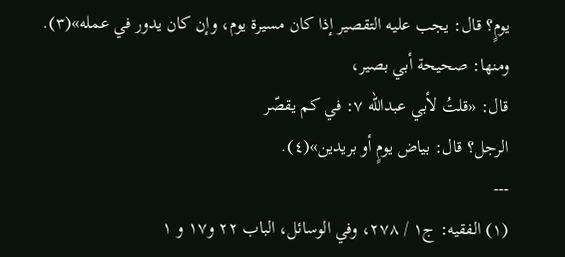يومٍ؟ قال: يجب عليه التقصير إذا كان مسيرة يوم، وإن كان يدور في عمله»(٣).
ومنها: صحيحة أبي بصير،
قال: «قلتُ لأبي عبدالله ٧: في كم يقصّر
الرجل؟ قال: بياض يومٍ أو بريدين»(٤).
---
(١) الفقيه: ج١ / ٢٧٨، وفي الوسائل، الباب ٢٢ و١٧ و ١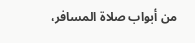من أبواب صلاة المسافر،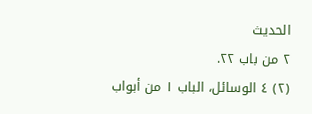الحديث
٢ من باب ٢٢.
(٢) ٤ الوسائل، الباب ١ من أبواب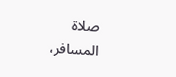صلاة المسافر،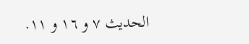الحديث ٧ و ١٦ و ١١.